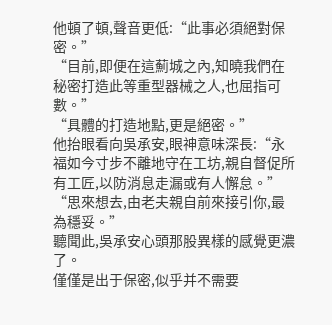他頓了頓,聲音更低:“此事必須絕對保密。”
“目前,即便在這薊城之內,知曉我們在秘密打造此等重型器械之人,也屈指可數。”
“具體的打造地點,更是絕密。”
他抬眼看向吳承安,眼神意味深長:“永福如今寸步不離地守在工坊,親自督促所有工匠,以防消息走漏或有人懈怠。”
“思來想去,由老夫親自前來接引你,最為穩妥。”
聽聞此,吳承安心頭那股異樣的感覺更濃了。
僅僅是出于保密,似乎并不需要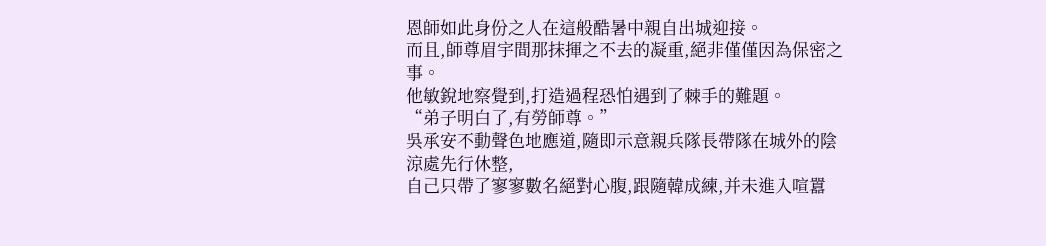恩師如此身份之人在這般酷暑中親自出城迎接。
而且,師尊眉宇間那抹揮之不去的凝重,絕非僅僅因為保密之事。
他敏銳地察覺到,打造過程恐怕遇到了棘手的難題。
“弟子明白了,有勞師尊。”
吳承安不動聲色地應道,隨即示意親兵隊長帶隊在城外的陰涼處先行休整,
自己只帶了寥寥數名絕對心腹,跟隨韓成練,并未進入喧囂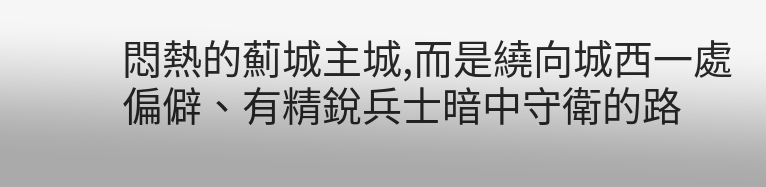悶熱的薊城主城,而是繞向城西一處偏僻、有精銳兵士暗中守衛的路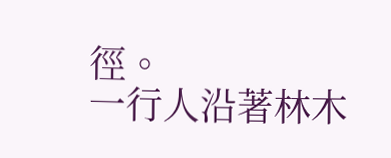徑。
一行人沿著林木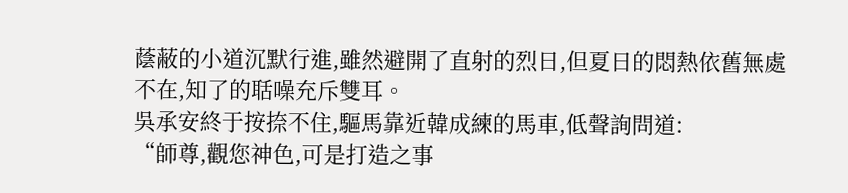蔭蔽的小道沉默行進,雖然避開了直射的烈日,但夏日的悶熱依舊無處不在,知了的聒噪充斥雙耳。
吳承安終于按捺不住,驅馬靠近韓成練的馬車,低聲詢問道:
“師尊,觀您神色,可是打造之事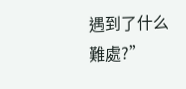遇到了什么難處?”